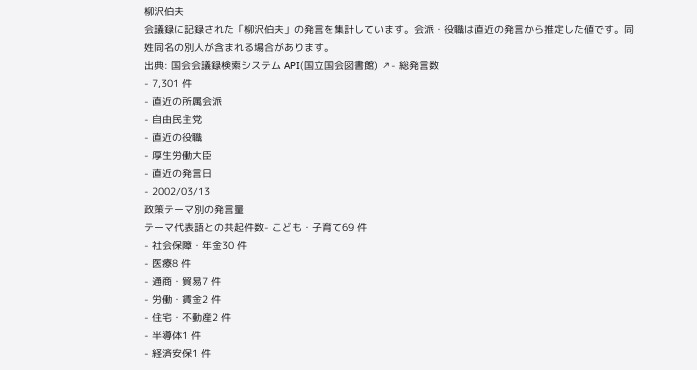柳沢伯夫
会議録に記録された「柳沢伯夫」の発言を集計しています。会派・役職は直近の発言から推定した値です。同姓同名の別人が含まれる場合があります。
出典: 国会会議録検索システム API(国立国会図書館) ↗- 総発言数
- 7,301 件
- 直近の所属会派
- 自由民主党
- 直近の役職
- 厚生労働大臣
- 直近の発言日
- 2002/03/13
政策テーマ別の発言量
テーマ代表語との共起件数- こども・子育て69 件
- 社会保障・年金30 件
- 医療8 件
- 通商・貿易7 件
- 労働・賃金2 件
- 住宅・不動産2 件
- 半導体1 件
- 経済安保1 件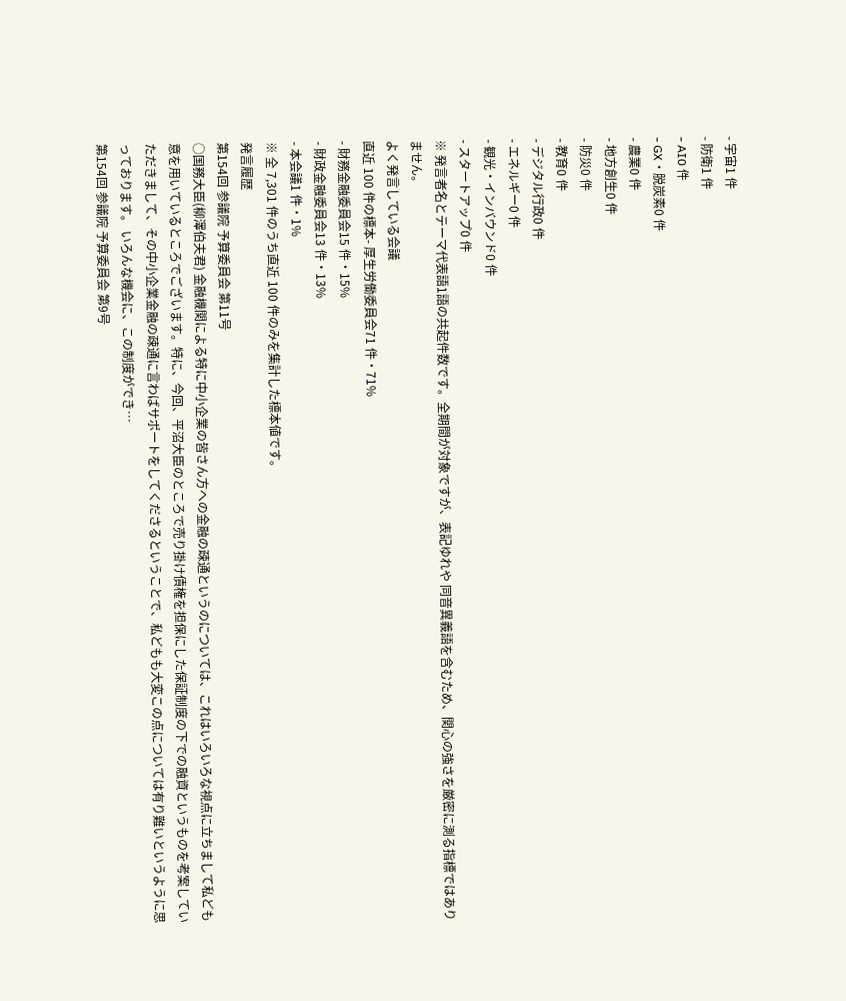- 宇宙1 件
- 防衛1 件
- AI0 件
- GX・脱炭素0 件
- 農業0 件
- 地方創生0 件
- 防災0 件
- 教育0 件
- デジタル行政0 件
- エネルギー0 件
- 観光・インバウンド0 件
- スタートアップ0 件
※ 発言者名とテーマ代表語1語の共起件数です。全期間が対象ですが、表記ゆれや 同音異義語を含むため、関心の強さを厳密に測る指標ではありません。
よく発言している会議
直近 100 件の標本- 厚生労働委員会71 件・71%
- 財務金融委員会15 件・15%
- 財政金融委員会13 件・13%
- 本会議1 件・1%
※ 全 7,301 件のうち直近 100 件のみを集計した標本値です。
発言履歴
第154回 参議院 予算委員会 第11号
○国務大臣(柳澤伯夫君) 金融機関による特に中小企業の皆さん方への金融の疎通というのについては、これはいろいろな視点に立ちまして私ども意を用いているところでございます。特に、今回、平沼大臣のところで売り掛け債権を担保にした保証制度の下での融資というものを考案していただきまして、その中小企業金融の疎通に言わばサポートをしてくださるということで、私どもも大変この点については有り難いというように思っております。 いろんな機会に、この制度ができ…
第154回 参議院 予算委員会 第9号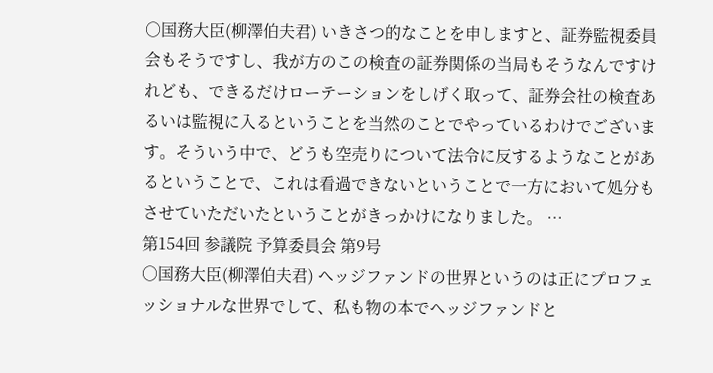○国務大臣(柳澤伯夫君) いきさつ的なことを申しますと、証券監視委員会もそうですし、我が方のこの検査の証券関係の当局もそうなんですけれども、できるだけローテーションをしげく取って、証券会社の検査あるいは監視に入るということを当然のことでやっているわけでございます。そういう中で、どうも空売りについて法令に反するようなことがあるということで、これは看過できないということで一方において処分もさせていただいたということがきっかけになりました。 …
第154回 参議院 予算委員会 第9号
○国務大臣(柳澤伯夫君) ヘッジファンドの世界というのは正にプロフェッショナルな世界でして、私も物の本でヘッジファンドと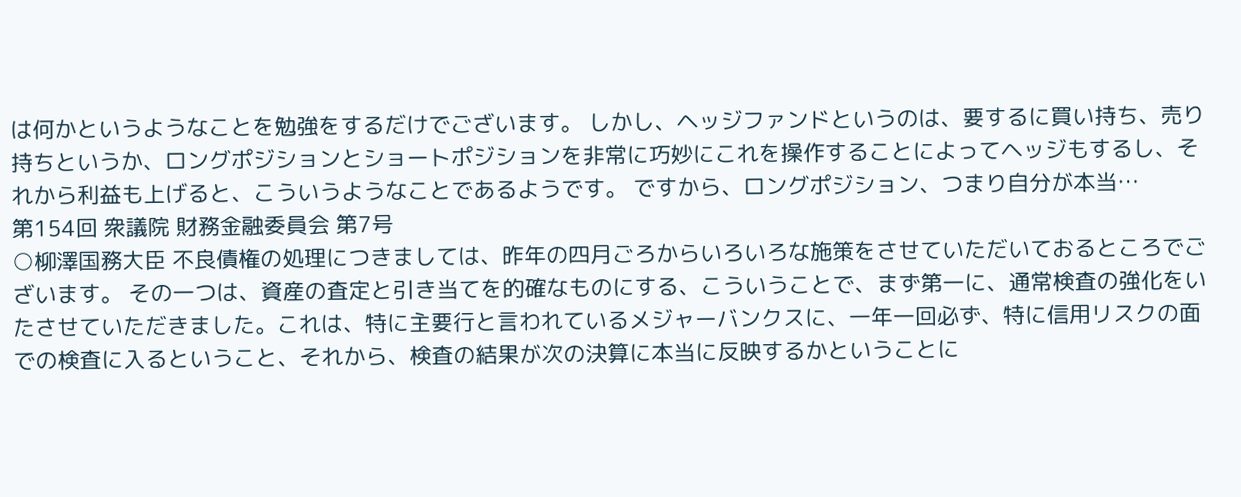は何かというようなことを勉強をするだけでございます。 しかし、ヘッジファンドというのは、要するに買い持ち、売り持ちというか、ロングポジションとショートポジションを非常に巧妙にこれを操作することによってヘッジもするし、それから利益も上げると、こういうようなことであるようです。 ですから、ロングポジション、つまり自分が本当…
第154回 衆議院 財務金融委員会 第7号
○柳澤国務大臣 不良債権の処理につきましては、昨年の四月ごろからいろいろな施策をさせていただいておるところでございます。 その一つは、資産の査定と引き当てを的確なものにする、こういうことで、まず第一に、通常検査の強化をいたさせていただきました。これは、特に主要行と言われているメジャーバンクスに、一年一回必ず、特に信用リスクの面での検査に入るということ、それから、検査の結果が次の決算に本当に反映するかということに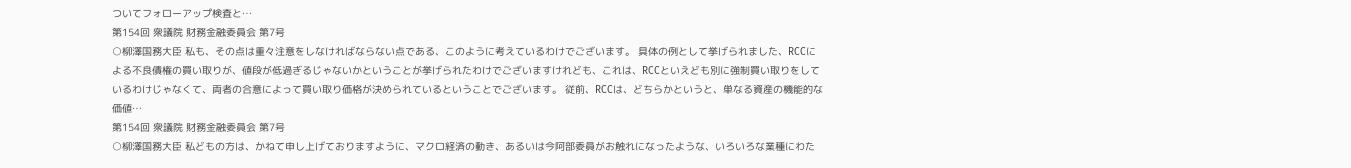ついてフォローアップ検査と…
第154回 衆議院 財務金融委員会 第7号
○柳澤国務大臣 私も、その点は重々注意をしなければならない点である、このように考えているわけでございます。 具体の例として挙げられました、RCCによる不良債権の買い取りが、値段が低過ぎるじゃないかということが挙げられたわけでございますけれども、これは、RCCといえども別に強制買い取りをしているわけじゃなくて、両者の合意によって買い取り価格が決められているということでございます。 従前、RCCは、どちらかというと、単なる資産の機能的な価値…
第154回 衆議院 財務金融委員会 第7号
○柳澤国務大臣 私どもの方は、かねて申し上げておりますように、マクロ経済の動き、あるいは今阿部委員がお触れになったような、いろいろな業種にわた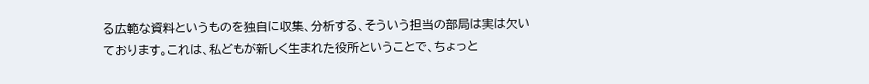る広範な資料というものを独自に収集、分析する、そういう担当の部局は実は欠いております。これは、私どもが新しく生まれた役所ということで、ちょっと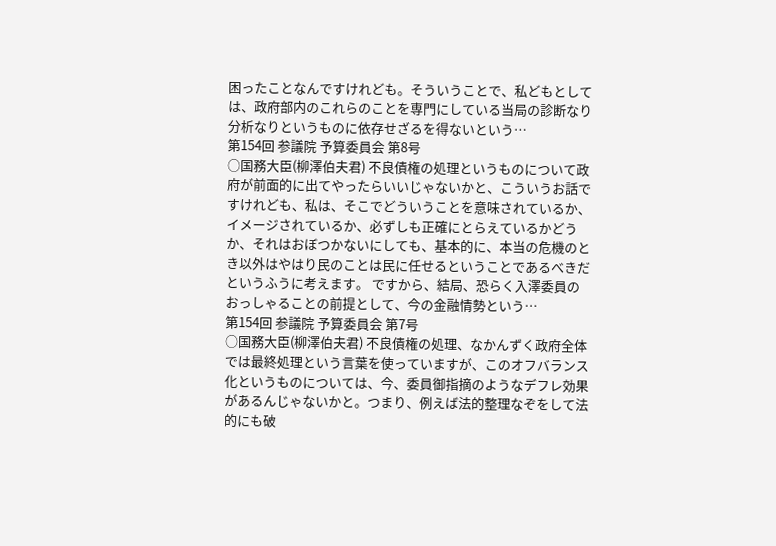困ったことなんですけれども。そういうことで、私どもとしては、政府部内のこれらのことを専門にしている当局の診断なり分析なりというものに依存せざるを得ないという…
第154回 参議院 予算委員会 第8号
○国務大臣(柳澤伯夫君) 不良債権の処理というものについて政府が前面的に出てやったらいいじゃないかと、こういうお話ですけれども、私は、そこでどういうことを意味されているか、イメージされているか、必ずしも正確にとらえているかどうか、それはおぼつかないにしても、基本的に、本当の危機のとき以外はやはり民のことは民に任せるということであるべきだというふうに考えます。 ですから、結局、恐らく入澤委員のおっしゃることの前提として、今の金融情勢という…
第154回 参議院 予算委員会 第7号
○国務大臣(柳澤伯夫君) 不良債権の処理、なかんずく政府全体では最終処理という言葉を使っていますが、このオフバランス化というものについては、今、委員御指摘のようなデフレ効果があるんじゃないかと。つまり、例えば法的整理なぞをして法的にも破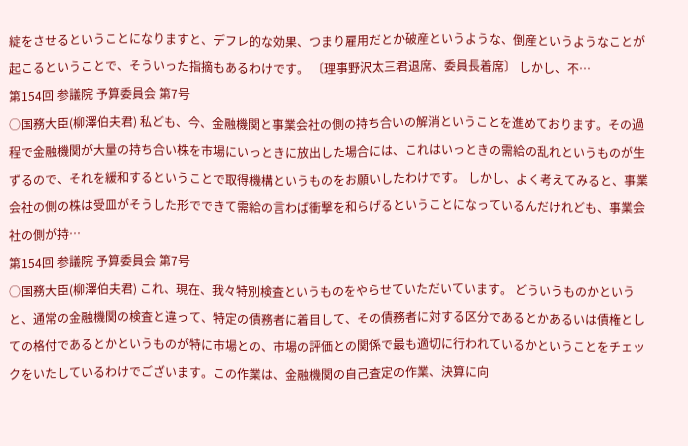綻をさせるということになりますと、デフレ的な効果、つまり雇用だとか破産というような、倒産というようなことが起こるということで、そういった指摘もあるわけです。 〔理事野沢太三君退席、委員長着席〕 しかし、不…
第154回 参議院 予算委員会 第7号
○国務大臣(柳澤伯夫君) 私ども、今、金融機関と事業会社の側の持ち合いの解消ということを進めております。その過程で金融機関が大量の持ち合い株を市場にいっときに放出した場合には、これはいっときの需給の乱れというものが生ずるので、それを緩和するということで取得機構というものをお願いしたわけです。 しかし、よく考えてみると、事業会社の側の株は受皿がそうした形でできて需給の言わば衝撃を和らげるということになっているんだけれども、事業会社の側が持…
第154回 参議院 予算委員会 第7号
○国務大臣(柳澤伯夫君) これ、現在、我々特別検査というものをやらせていただいています。 どういうものかというと、通常の金融機関の検査と違って、特定の債務者に着目して、その債務者に対する区分であるとかあるいは債権としての格付であるとかというものが特に市場との、市場の評価との関係で最も適切に行われているかということをチェックをいたしているわけでございます。この作業は、金融機関の自己査定の作業、決算に向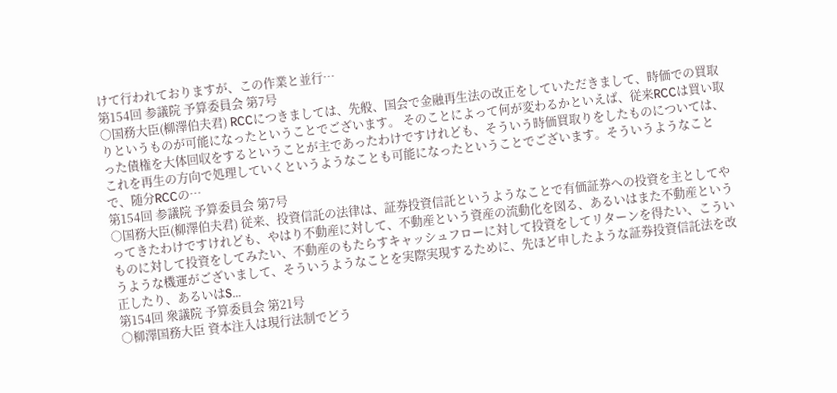けて行われておりますが、この作業と並行…
第154回 参議院 予算委員会 第7号
○国務大臣(柳澤伯夫君) RCCにつきましては、先般、国会で金融再生法の改正をしていただきまして、時価での買取りというものが可能になったということでございます。 そのことによって何が変わるかといえば、従来RCCは買い取った債権を大体回収をするということが主であったわけですけれども、そういう時価買取りをしたものについては、これを再生の方向で処理していくというようなことも可能になったということでございます。そういうようなことで、随分RCCの…
第154回 参議院 予算委員会 第7号
○国務大臣(柳澤伯夫君) 従来、投資信託の法律は、証券投資信託というようなことで有価証券への投資を主としてやってきたわけですけれども、やはり不動産に対して、不動産という資産の流動化を図る、あるいはまた不動産というものに対して投資をしてみたい、不動産のもたらすキャッシュフローに対して投資をしてリターンを得たい、こういうような機運がございまして、そういうようなことを実際実現するために、先ほど申したような証券投資信託法を改正したり、あるいはS…
第154回 衆議院 予算委員会 第21号
○柳澤国務大臣 資本注入は現行法制でどう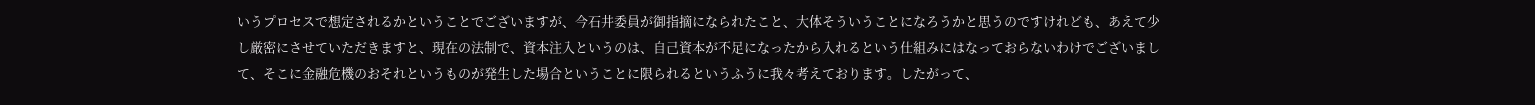いうプロセスで想定されるかということでございますが、今石井委員が御指摘になられたこと、大体そういうことになろうかと思うのですけれども、あえて少し厳密にさせていただきますと、現在の法制で、資本注入というのは、自己資本が不足になったから入れるという仕組みにはなっておらないわけでございまして、そこに金融危機のおそれというものが発生した場合ということに限られるというふうに我々考えております。したがって、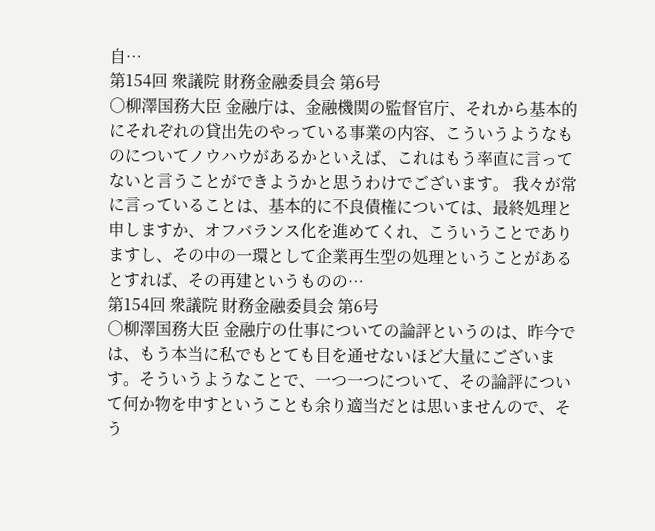自…
第154回 衆議院 財務金融委員会 第6号
○柳澤国務大臣 金融庁は、金融機関の監督官庁、それから基本的にそれぞれの貸出先のやっている事業の内容、こういうようなものについてノウハウがあるかといえば、これはもう率直に言ってないと言うことができようかと思うわけでございます。 我々が常に言っていることは、基本的に不良債権については、最終処理と申しますか、オフバランス化を進めてくれ、こういうことでありますし、その中の一環として企業再生型の処理ということがあるとすれば、その再建というものの…
第154回 衆議院 財務金融委員会 第6号
○柳澤国務大臣 金融庁の仕事についての論評というのは、昨今では、もう本当に私でもとても目を通せないほど大量にございます。そういうようなことで、一つ一つについて、その論評について何か物を申すということも余り適当だとは思いませんので、そう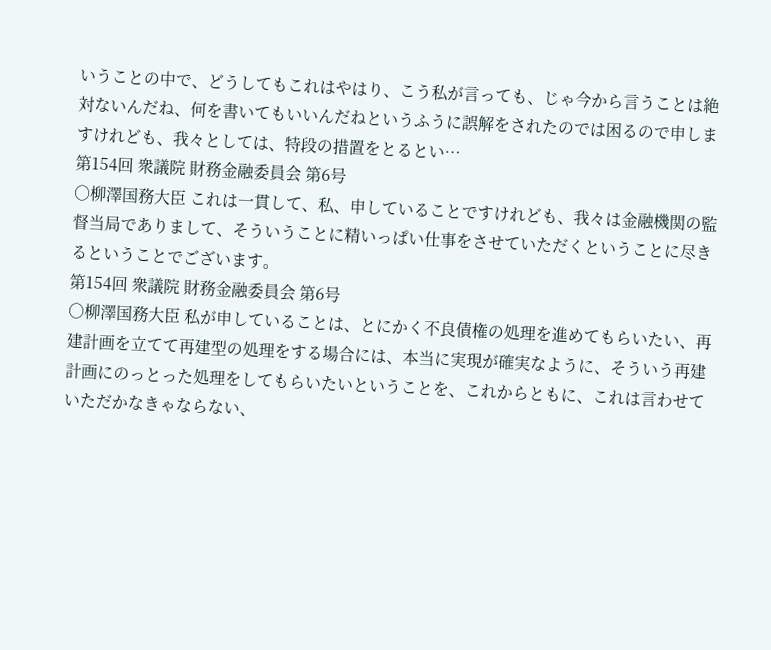いうことの中で、どうしてもこれはやはり、こう私が言っても、じゃ今から言うことは絶対ないんだね、何を書いてもいいんだねというふうに誤解をされたのでは困るので申しますけれども、我々としては、特段の措置をとるとい…
第154回 衆議院 財務金融委員会 第6号
○柳澤国務大臣 これは一貫して、私、申していることですけれども、我々は金融機関の監督当局でありまして、そういうことに精いっぱい仕事をさせていただくということに尽きるということでございます。
第154回 衆議院 財務金融委員会 第6号
○柳澤国務大臣 私が申していることは、とにかく不良債権の処理を進めてもらいたい、再建計画を立てて再建型の処理をする場合には、本当に実現が確実なように、そういう再建計画にのっとった処理をしてもらいたいということを、これからともに、これは言わせていただかなきゃならない、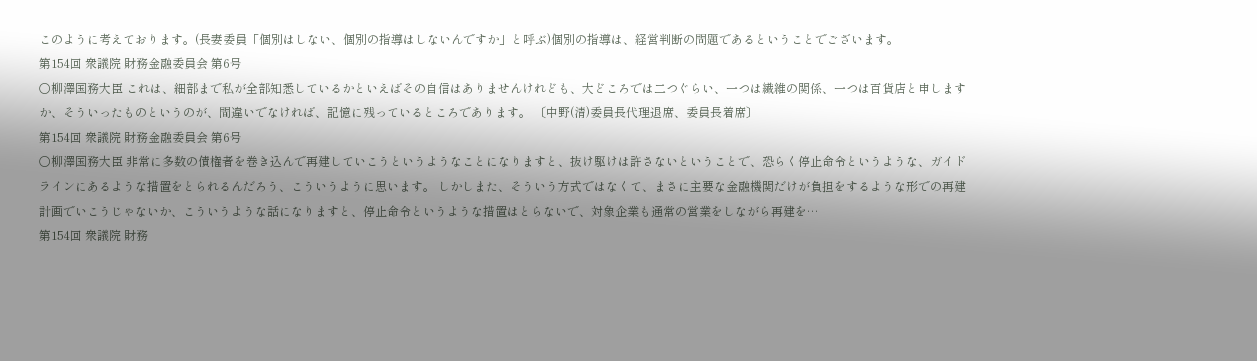このように考えております。(長妻委員「個別はしない、個別の指導はしないんですか」と呼ぶ)個別の指導は、経営判断の問題であるということでございます。
第154回 衆議院 財務金融委員会 第6号
○柳澤国務大臣 これは、細部まで私が全部知悉しているかといえばその自信はありませんけれども、大どころでは二つぐらい、一つは繊維の関係、一つは百貨店と申しますか、そういったものというのが、間違いでなければ、記憶に残っているところであります。 〔中野(清)委員長代理退席、委員長着席〕
第154回 衆議院 財務金融委員会 第6号
○柳澤国務大臣 非常に多数の債権者を巻き込んで再建していこうというようなことになりますと、抜け駆けは許さないということで、恐らく停止命令というような、ガイドラインにあるような措置をとられるんだろう、こういうように思います。 しかしまた、そういう方式ではなくて、まさに主要な金融機関だけが負担をするような形での再建計画でいこうじゃないか、こういうような話になりますと、停止命令というような措置はとらないで、対象企業も通常の営業をしながら再建を…
第154回 衆議院 財務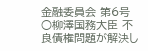金融委員会 第6号
○柳澤国務大臣 不良債権問題が解決し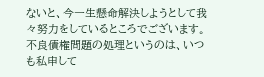ないと、今一生懸命解決しようとして我々努力をしているところでございます。 不良債権問題の処理というのは、いつも私申して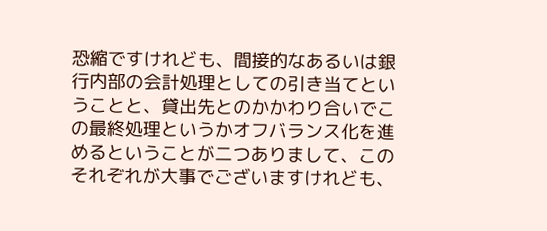恐縮ですけれども、間接的なあるいは銀行内部の会計処理としての引き当てということと、貸出先とのかかわり合いでこの最終処理というかオフバランス化を進めるということが二つありまして、このそれぞれが大事でございますけれども、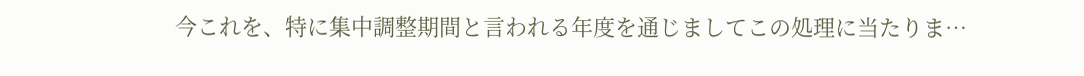今これを、特に集中調整期間と言われる年度を通じましてこの処理に当たりま…